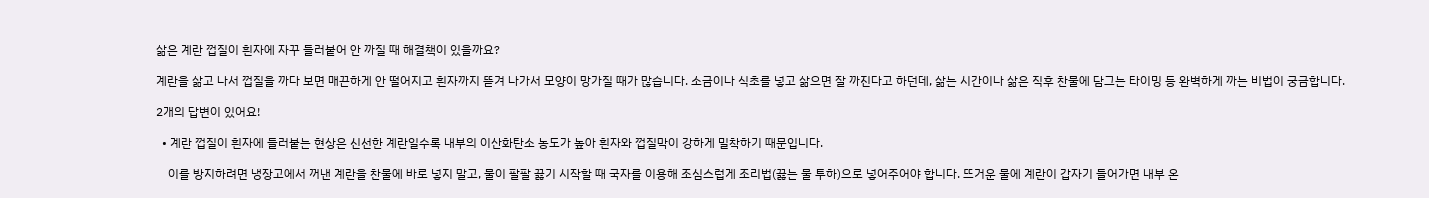삶은 계란 껍질이 흰자에 자꾸 들러붙어 안 까질 때 해결책이 있을까요?

계란을 삶고 나서 껍질을 까다 보면 매끈하게 안 떨어지고 흰자까지 뜯겨 나가서 모양이 망가질 때가 많습니다. 소금이나 식초를 넣고 삶으면 잘 까진다고 하던데, 삶는 시간이나 삶은 직후 찬물에 담그는 타이밍 등 완벽하게 까는 비법이 궁금합니다.

2개의 답변이 있어요!

  • 계란 껍질이 흰자에 들러붙는 현상은 신선한 계란일수록 내부의 이산화탄소 농도가 높아 흰자와 껍질막이 강하게 밀착하기 때문입니다.

    이를 방지하려면 냉장고에서 꺼낸 계란을 찬물에 바로 넣지 말고, 물이 팔팔 끓기 시작할 때 국자를 이용해 조심스럽게 조리법(끓는 물 투하)으로 넣어주어야 합니다. 뜨거운 물에 계란이 갑자기 들어가면 내부 온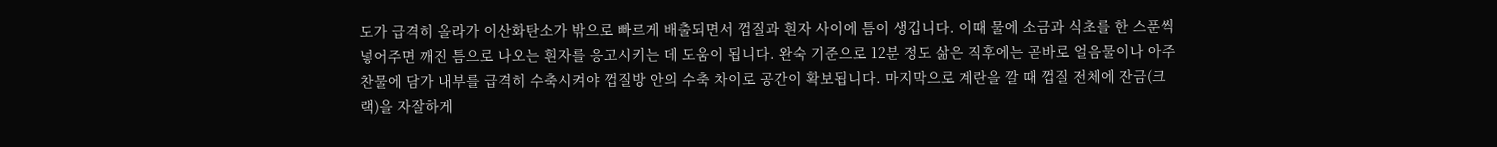도가 급격히 올라가 이산화탄소가 밖으로 빠르게 배출되면서 껍질과 흰자 사이에 틈이 생깁니다. 이때 물에 소금과 식초를 한 스푼씩 넣어주면 깨진 틈으로 나오는 흰자를 응고시키는 데 도움이 됩니다. 완숙 기준으로 12분 정도 삶은 직후에는 곧바로 얼음물이나 아주 찬물에 담가 내부를 급격히 수축시켜야 껍질방 안의 수축 차이로 공간이 확보됩니다. 마지막으로 계란을 깔 때 껍질 전체에 잔금(크랙)을 자잘하게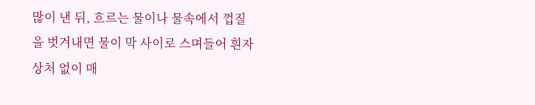많이 낸 뒤, 흐르는 물이나 물속에서 껍질을 벗겨내면 물이 막 사이로 스며들어 흰자 상처 없이 매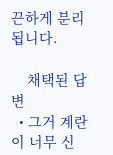끈하게 분리됩니다.

    채택된 답변
  • 그거 계란이 너무 신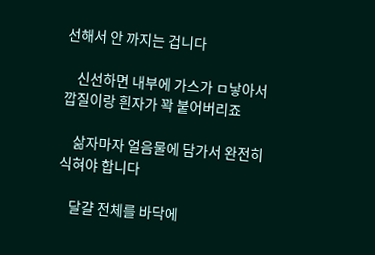선해서 안 까지는 겁니다

    신선하면 내부에 가스가 ㅁ낳아서 깝질이랑 흰자가 꽉 붙어버리죠

    삶자마자 얼음물에 담가서 완전히 식혀야 합니다

    달걀 전체를 바닥에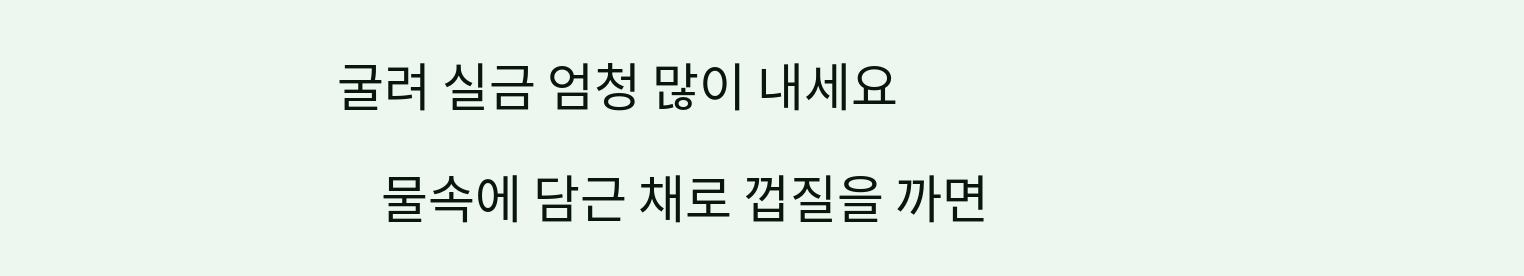굴려 실금 엄청 많이 내세요

    물속에 담근 채로 껍질을 까면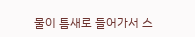물이 틈새로 들어가서 스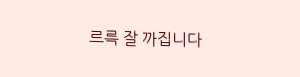르륵 잘 까집니다